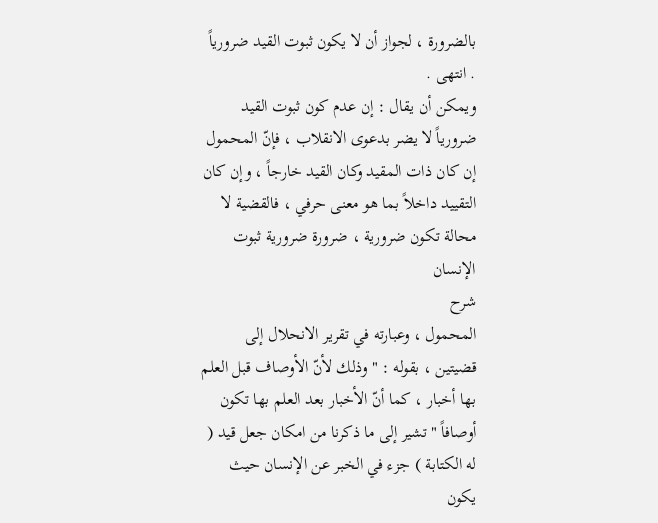بالضرورة ، لجواز أن لا يكون ثبوت القيد ضرورياً . انتهى .
ويمكن أن يقال : إن عدم كون ثبوت القيد ضرورياً لا يضر بدعوى الانقلاب ، فإنّ المحمول إن كان ذات المقيد وكان القيد خارجاً ، وإن كان التقييد داخلاً بما هو معنى حرفي ، فالقضية لا محالة تكون ضرورية ، ضرورة ضرورية ثبوت الإنسان
شرح
المحمول ، وعبارته في تقرير الانحلال إلى قضيتين ، بقوله : " وذلك لأنّ الأوصاف قبل العلم بها أخبار ، كما أنّ الأخبار بعد العلم بها تكون أوصافاً " تشير إلى ما ذكرنا من امكان جعل قيد ( له الكتابة ) جزء في الخبر عن الإنسان حيث يكون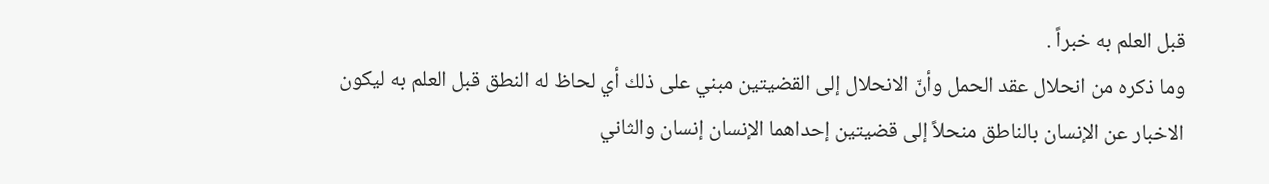قبل العلم به خبراً .
وما ذكره من انحلال عقد الحمل وأنّ الانحلال إلى القضيتين مبني على ذلك أي لحاظ له النطق قبل العلم به ليكون الاخبار عن الإنسان بالناطق منحلاً إلى قضيتين إحداهما الإنسان إنسان والثاني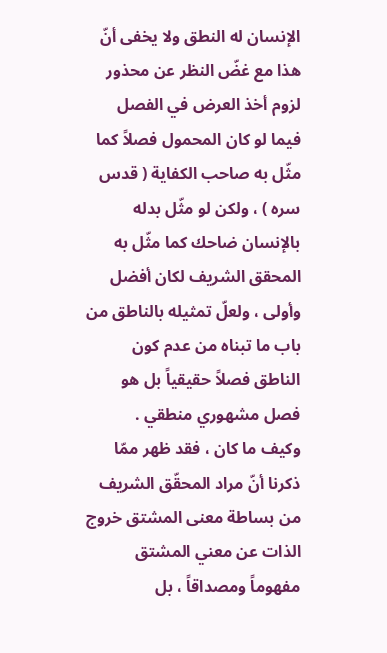الإنسان له النطق ولا يخفى أنّ هذا مع غضّ النظر عن محذور لزوم أخذ العرض في الفصل فيما لو كان المحمول فصلاً كما مثّل به صاحب الكفاية ( قدس سره ) ، ولكن لو مثّل بدله بالإنسان ضاحك كما مثّل به المحقق الشريف لكان أفضل وأولى ، ولعلّ تمثيله بالناطق من باب ما تبناه من عدم كون الناطق فصلاً حقيقياً بل هو فصل مشهوري منطقي .
وكيف ما كان ، فقد ظهر ممّا ذكرنا أنّ مراد المحقّق الشريف من بساطة معنى المشتق خروج الذات عن معني المشتق مفهوماً ومصداقاً ، بل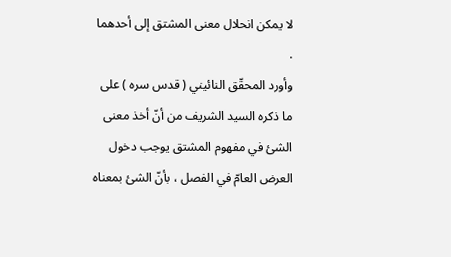لا يمكن انحلال معنى المشتق إلى أحدهما .
وأورد المحقّق النائيني ( قدس سره ) على ما ذكره السيد الشريف من أنّ أخذ معنى الشئ في مفهوم المشتق يوجب دخول العرض العامّ في الفصل ، بأنّ الشئ بمعناه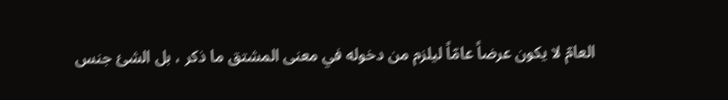العامّ لا يكون عرضاً عامّاً ليلزم من دخوله في معنى المشتق ما ذكر ، بل الشئ جنس